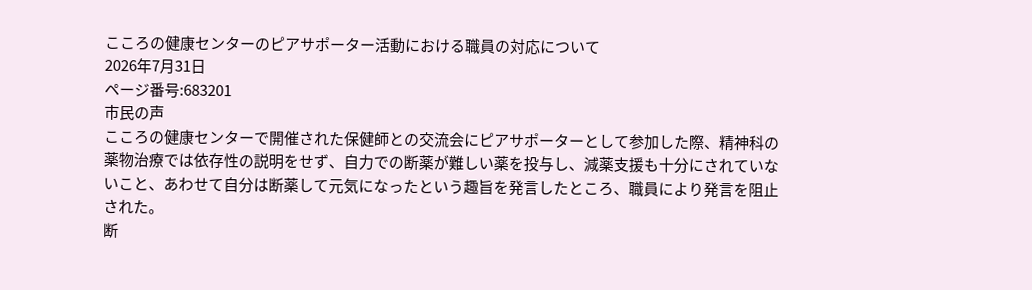こころの健康センターのピアサポーター活動における職員の対応について
2026年7月31日
ページ番号:683201
市民の声
こころの健康センターで開催された保健師との交流会にピアサポーターとして参加した際、精神科の薬物治療では依存性の説明をせず、自力での断薬が難しい薬を投与し、減薬支援も十分にされていないこと、あわせて自分は断薬して元気になったという趣旨を発言したところ、職員により発言を阻止された。
断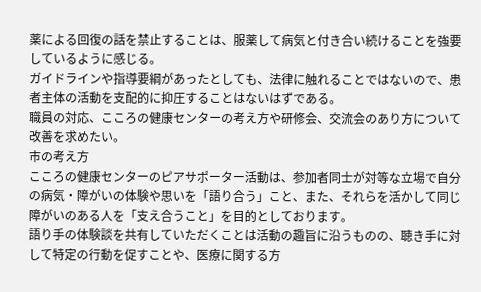薬による回復の話を禁止することは、服薬して病気と付き合い続けることを強要しているように感じる。
ガイドラインや指導要綱があったとしても、法律に触れることではないので、患者主体の活動を支配的に抑圧することはないはずである。
職員の対応、こころの健康センターの考え方や研修会、交流会のあり方について改善を求めたい。
市の考え方
こころの健康センターのピアサポーター活動は、参加者同士が対等な立場で自分の病気・障がいの体験や思いを「語り合う」こと、また、それらを活かして同じ障がいのある人を「支え合うこと」を目的としております。
語り手の体験談を共有していただくことは活動の趣旨に沿うものの、聴き手に対して特定の行動を促すことや、医療に関する方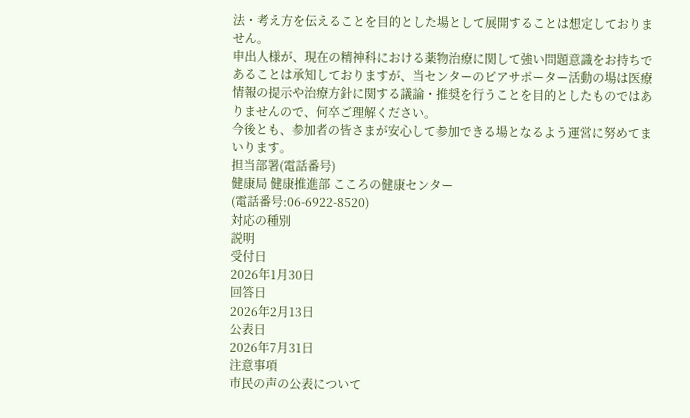法・考え方を伝えることを目的とした場として展開することは想定しておりません。
申出人様が、現在の精神科における薬物治療に関して強い問題意識をお持ちであることは承知しておりますが、当センターのピアサポーター活動の場は医療情報の提示や治療方針に関する議論・推奨を行うことを目的としたものではありませんので、何卒ご理解ください。
今後とも、参加者の皆さまが安心して参加できる場となるよう運営に努めてまいります。
担当部署(電話番号)
健康局 健康推進部 こころの健康センター
(電話番号:06-6922-8520)
対応の種別
説明
受付日
2026年1月30日
回答日
2026年2月13日
公表日
2026年7月31日
注意事項
市民の声の公表について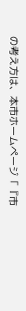の考え方は、本市ホームページ「『市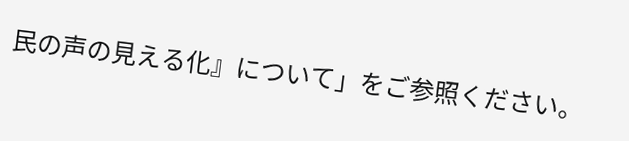民の声の見える化』について」をご参照ください。